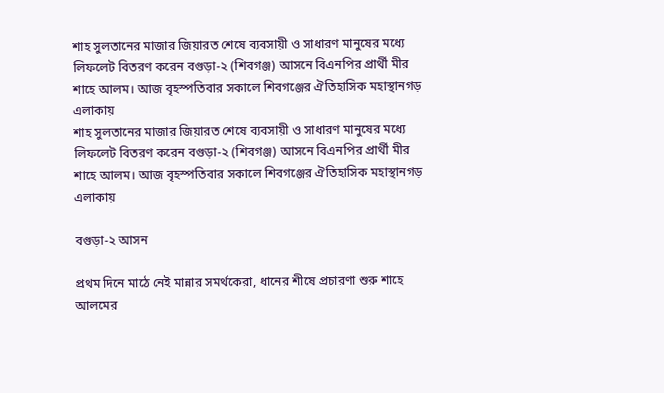শাহ সুলতানের মাজার জিয়ারত শেষে ব্যবসায়ী ও সাধারণ মানুষের মধ্যে লিফলেট বিতরণ করেন বগুড়া-২ (শিবগঞ্জ) আসনে বিএনপির প্রার্থী মীর শাহে আলম। আজ বৃহস্পতিবার সকালে শিবগঞ্জের ঐতিহাসিক মহাস্থানগড় এলাকায়
শাহ সুলতানের মাজার জিয়ারত শেষে ব্যবসায়ী ও সাধারণ মানুষের মধ্যে লিফলেট বিতরণ করেন বগুড়া-২ (শিবগঞ্জ) আসনে বিএনপির প্রার্থী মীর শাহে আলম। আজ বৃহস্পতিবার সকালে শিবগঞ্জের ঐতিহাসিক মহাস্থানগড় এলাকায়

বগুড়া-২ আসন

প্রথম দিনে মাঠে নেই মান্নার সমর্থকেরা, ধানের শীষে প্রচারণা শুরু শাহে আলমের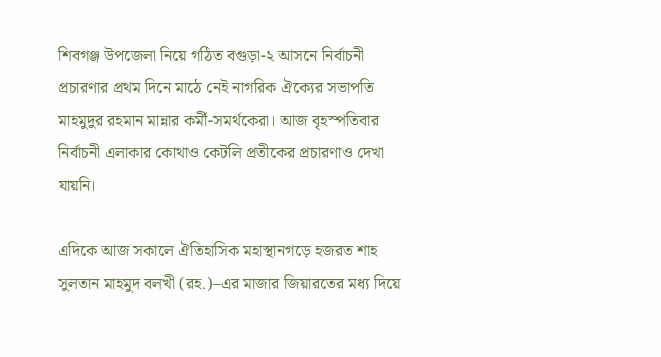শিবগঞ্জ উপজেলা নিয়ে গঠিত বগুড়া-২ আসনে নির্বাচনী প্রচারণার প্রথম দিনে মাঠে নেই নাগরিক ঐক্যের সভাপতি মাহমুদুর রহমান মান্নার কর্মী-সমর্থকেরা। আজ বৃহস্পতিবার নির্বাচনী এলাকার কোথাও কেটলি প্রতীকের প্রচারণাও দেখা যায়নি।

এদিকে আজ সকালে ঐতিহাসিক মহাস্থানগড়ে হজরত শাহ সুলতান মাহমুদ বলখী (রহ.)–এর মাজার জিয়ারতের মধ্য দিয়ে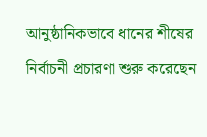আনুষ্ঠানিকভাবে ধানের শীষের নির্বাচনী প্রচারণা শুরু করেছেন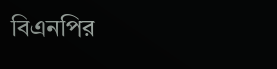বিএনপির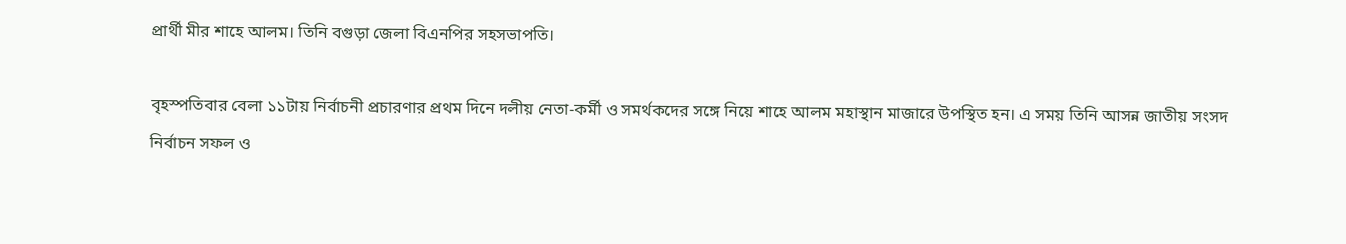প্রার্থী মীর শাহে আলম। তিনি বগুড়া জেলা বিএনপির সহসভাপতি।

বৃহস্পতিবার বেলা ১১টায় নির্বাচনী প্রচারণার প্রথম দিনে দলীয় নেতা-কর্মী ও সমর্থকদের সঙ্গে নিয়ে শাহে আলম মহাস্থান মাজারে উপস্থিত হন। এ সময় তিনি আসন্ন জাতীয় সংসদ নির্বাচন সফল ও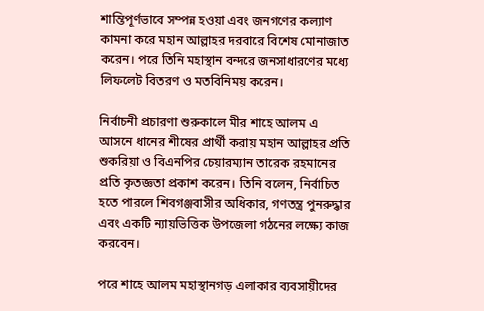শান্তিপূর্ণভাবে সম্পন্ন হওয়া এবং জনগণের কল্যাণ কামনা করে মহান আল্লাহর দরবারে বিশেষ মোনাজাত করেন। পরে তিনি মহাস্থান বন্দরে জনসাধারণের মধ্যে লিফলেট বিতরণ ও মতবিনিময় করেন।

নির্বাচনী প্রচারণা শুরুকালে মীর শাহে আলম এ আসনে ধানের শীষের প্রার্থী করায় মহান আল্লাহর প্রতি শুকরিয়া ও বিএনপির চেয়ারম্যান তারেক রহমানের প্রতি কৃতজ্ঞতা প্রকাশ করেন। তিনি বলেন, নির্বাচিত হতে পারলে শিবগঞ্জবাসীর অধিকার, গণতন্ত্র পুনরুদ্ধার এবং একটি ন্যায়ভিত্তিক উপজেলা গঠনের লক্ষ্যে কাজ করবেন।

পরে শাহে আলম মহাস্থানগড় এলাকার ব্যবসায়ীদের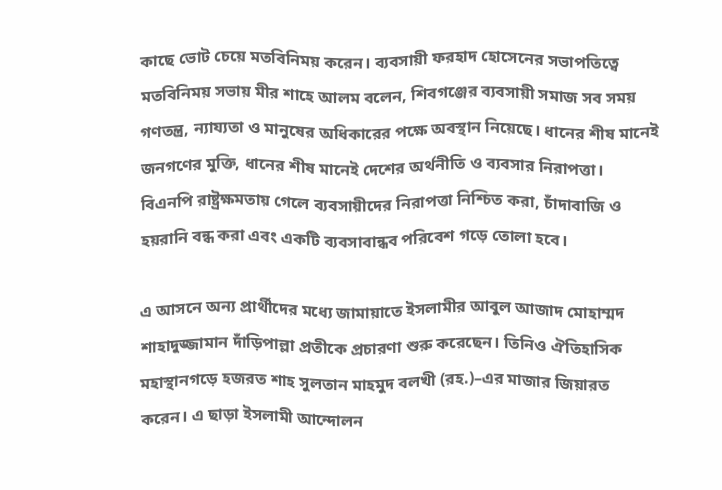কাছে ভোট চেয়ে মতবিনিময় করেন। ব্যবসায়ী ফরহাদ হোসেনের সভাপতিত্বে মতবিনিময় সভায় মীর শাহে আলম বলেন, শিবগঞ্জের ব্যবসায়ী সমাজ সব সময় গণতন্ত্র, ন্যায্যতা ও মানুষের অধিকারের পক্ষে অবস্থান নিয়েছে। ধানের শীষ মানেই জনগণের মুক্তি, ধানের শীষ মানেই দেশের অর্থনীতি ও ব্যবসার নিরাপত্তা। বিএনপি রাষ্ট্রক্ষমতায় গেলে ব্যবসায়ীদের নিরাপত্তা নিশ্চিত করা, চাঁদাবাজি ও হয়রানি বন্ধ করা এবং একটি ব্যবসাবান্ধব পরিবেশ গড়ে তোলা হবে।

এ আসনে অন্য প্রার্থীদের মধ্যে জামায়াতে ইসলামীর আবুল আজাদ মোহাম্মদ শাহাদুজ্জামান দাঁড়িপাল্লা প্রতীকে প্রচারণা শুরু করেছেন। তিনিও ঐতিহাসিক মহাস্থানগড়ে হজরত শাহ সুলতান মাহমুদ বলখী (রহ.)–এর মাজার জিয়ারত করেন। এ ছাড়া ইসলামী আন্দোলন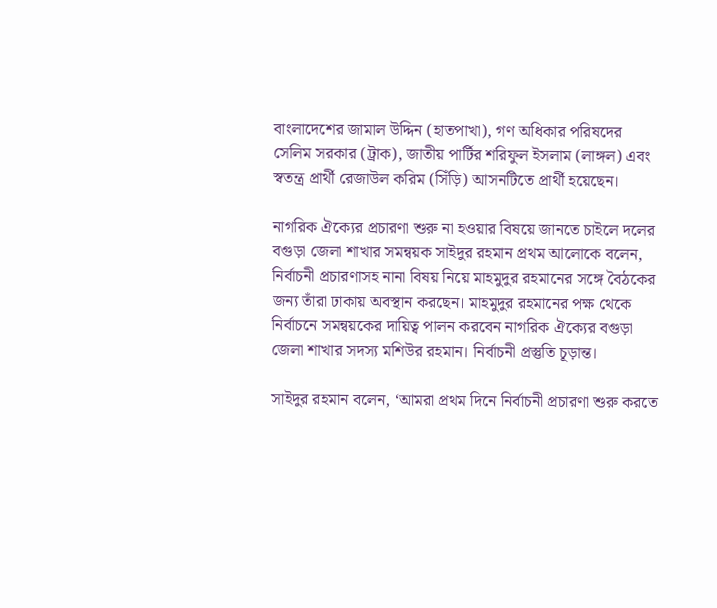বাংলাদেশের জামাল উদ্দিন (হাতপাখা), গণ অধিকার পরিষদের সেলিম সরকার (ট্রাক), জাতীয় পার্টির শরিফুল ইসলাম (লাঙ্গল) এবং স্বতন্ত্র প্রার্থী রেজাউল করিম (সিঁড়ি) আসনটিতে প্রার্থী হয়েছেন।

নাগরিক ঐক্যের প্রচারণা শুরু না হওয়ার বিষয়ে জানতে চাইলে দলের বগুড়া জেলা শাখার সমন্বয়ক সাইদুর রহমান প্রথম আলোকে বলেন, নির্বাচনী প্রচারণাসহ নানা বিষয় নিয়ে মাহমুদুর রহমানের সঙ্গে বৈঠকের জন্য তাঁরা ঢাকায় অবস্থান করছেন। মাহমুদুর রহমানের পক্ষ থেকে নির্বাচনে সমন্বয়কের দায়িত্ব পালন করবেন নাগরিক ঐক্যের বগুড়া জেলা শাখার সদস্য মশিউর রহমান। নির্বাচনী প্রস্তুতি চূড়ান্ত।

সাইদুর রহমান বলেন, ‘আমরা প্রথম দিনে নির্বাচনী প্রচারণা শুরু করতে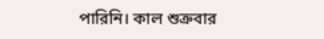পারিনি। কাল শুক্রবার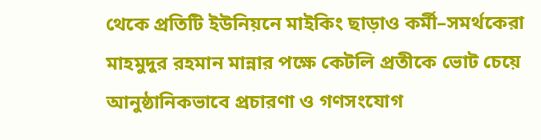থেকে প্রতিটি ইউনিয়নে মাইকিং ছাড়াও কর্মী–সমর্থকেরা মাহমুদুর রহমান মান্নার পক্ষে কেটলি প্রতীকে ভোট চেয়ে আনুষ্ঠানিকভাবে প্রচারণা ও গণসংযোগ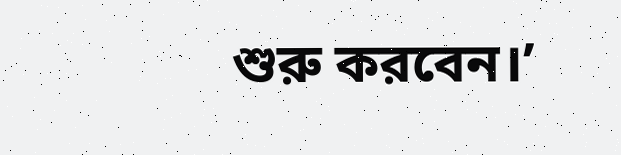শুরু করবেন।’